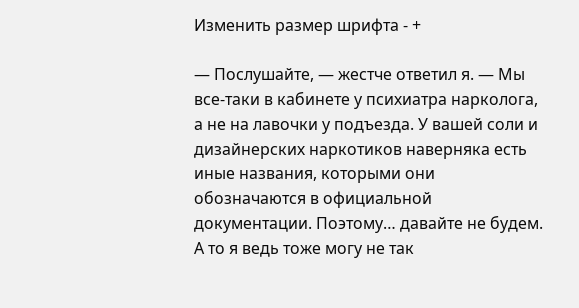Изменить размер шрифта - +

— Послушайте, — жестче ответил я. — Мы все-таки в кабинете у психиатра нарколога, а не на лавочки у подъезда. У вашей соли и дизайнерских наркотиков наверняка есть иные названия, которыми они обозначаются в официальной документации. Поэтому… давайте не будем. А то я ведь тоже могу не так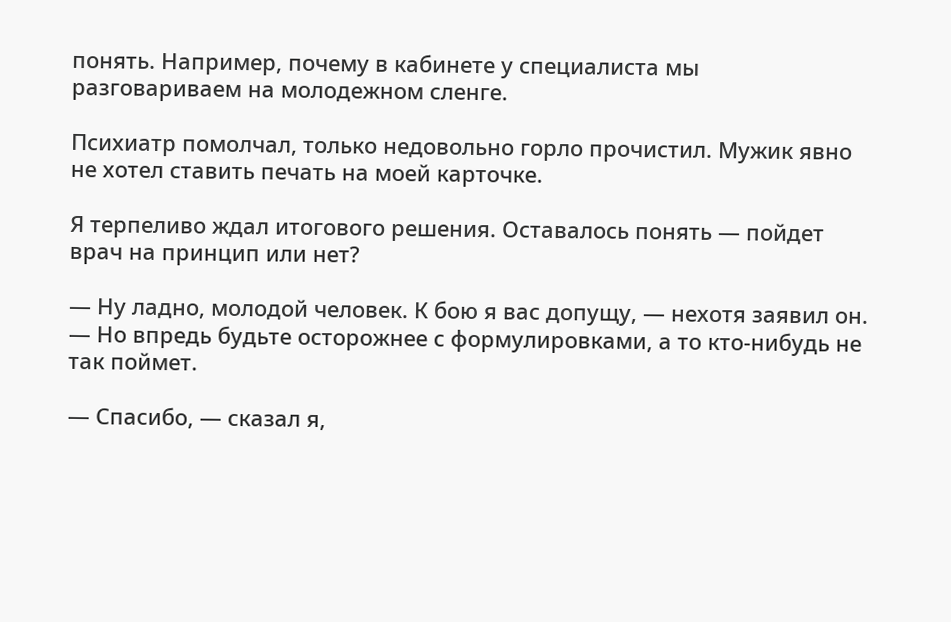понять. Например, почему в кабинете у специалиста мы разговариваем на молодежном сленге.

Психиатр помолчал, только недовольно горло прочистил. Мужик явно не хотел ставить печать на моей карточке.

Я терпеливо ждал итогового решения. Оставалось понять — пойдет врач на принцип или нет?

— Ну ладно, молодой человек. К бою я вас допущу, — нехотя заявил он. — Но впредь будьте осторожнее с формулировками, а то кто-нибудь не так поймет.

— Спасибо, — сказал я,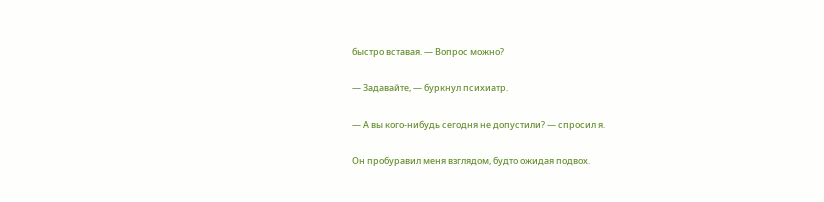быстро вставая. — Вопрос можно?

— Задавайте, — буркнул психиатр.

— А вы кого-нибудь сегодня не допустили? — спросил я.

Он пробуравил меня взглядом, будто ожидая подвох.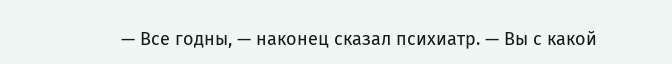— Все годны, — наконец сказал психиатр. — Вы с какой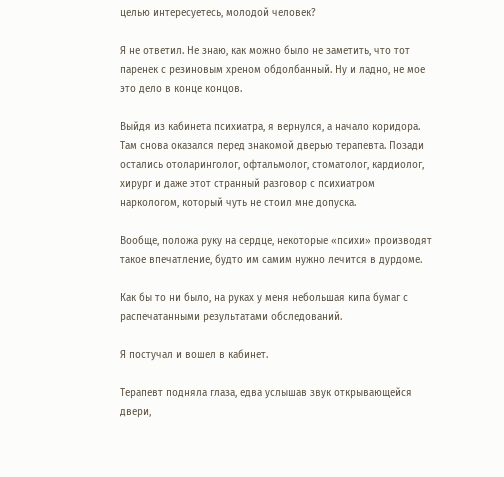целью интересуетесь, молодой человек?

Я не ответил. Не знаю, как можно было не заметить, что тот паренек с резиновым хреном обдолбанный. Ну и ладно, не мое это дело в конце концов.

Выйдя из кабинета психиатра, я вернулся, а начало коридора. Там снова оказался перед знакомой дверью терапевта. Позади остались отоларинголог, офтальмолог, стоматолог, кардиолог, хирург и даже этот странный разговор с психиатром наркологом, который чуть не стоил мне допуска.

Вообще, положа руку на сердце, некоторые «психи» производят такое впечатление, будто им самим нужно лечится в дурдоме.

Как бы то ни было, на руках у меня небольшая кипа бумаг с распечатанными результатами обследований.

Я постучал и вошел в кабинет.

Терапевт подняла глаза, едва услышав звук открывающейся двери,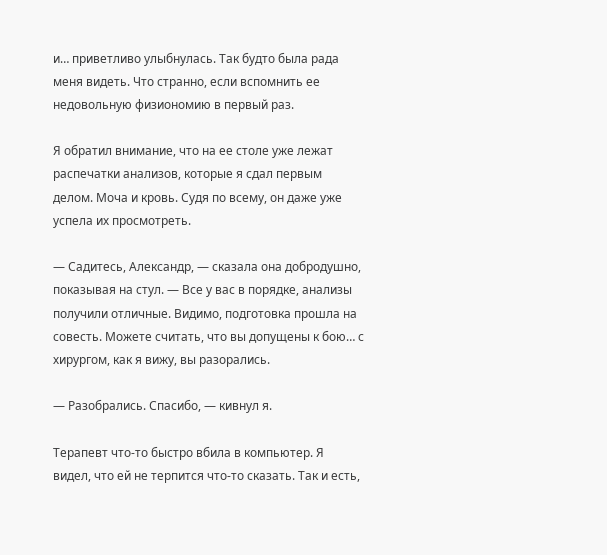и… приветливо улыбнулась. Так будто была рада меня видеть. Что странно, если вспомнить ее недовольную физиономию в первый раз.

Я обратил внимание, что на ее столе уже лежат распечатки анализов, которые я сдал первым делом. Моча и кровь. Судя по всему, он даже уже успела их просмотреть.

— Садитесь, Александр, — сказала она добродушно, показывая на стул. — Все у вас в порядке, анализы получили отличные. Видимо, подготовка прошла на совесть. Можете считать, что вы допущены к бою… с хирургом, как я вижу, вы разорались.

— Разобрались. Спасибо, — кивнул я.

Терапевт что-то быстро вбила в компьютер. Я видел, что ей не терпится что-то сказать. Так и есть,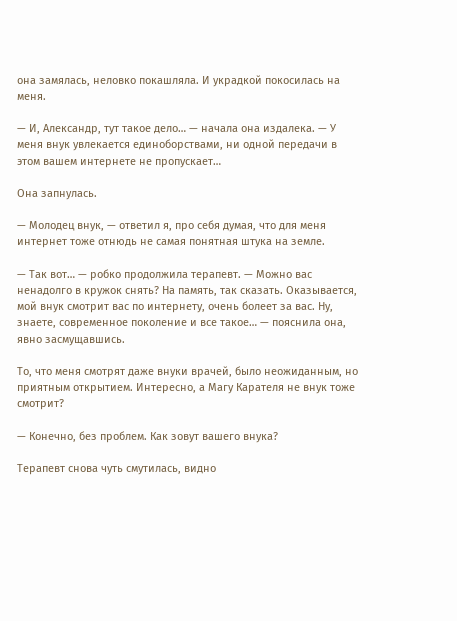она замялась, неловко покашляла. И украдкой покосилась на меня.

— И, Александр, тут такое дело… — начала она издалека. — У меня внук увлекается единоборствами, ни одной передачи в этом вашем интернете не пропускает…

Она запнулась.

— Молодец внук, — ответил я, про себя думая, что для меня интернет тоже отнюдь не самая понятная штука на земле.

— Так вот… — робко продолжила терапевт. — Можно вас ненадолго в кружок снять? На память, так сказать. Оказывается, мой внук смотрит вас по интернету, очень болеет за вас. Ну, знаете, современное поколение и все такое… — пояснила она, явно засмущавшись.

То, что меня смотрят даже внуки врачей, было неожиданным, но приятным открытием. Интересно, а Магу Карателя не внук тоже смотрит?

— Конечно, без проблем. Как зовут вашего внука?

Терапевт снова чуть смутилась, видно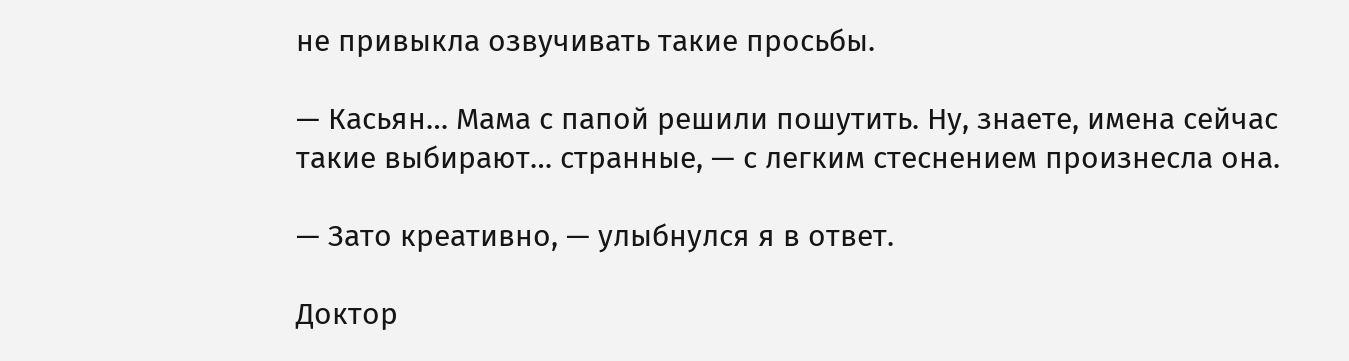не привыкла озвучивать такие просьбы.

— Касьян… Мама с папой решили пошутить. Ну, знаете, имена сейчас такие выбирают… странные, — с легким стеснением произнесла она.

— Зато креативно, — улыбнулся я в ответ.

Доктор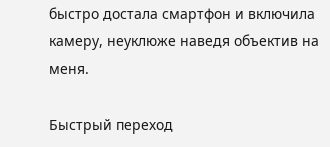быстро достала смартфон и включила камеру, неуклюже наведя объектив на меня.

Быстрый переход